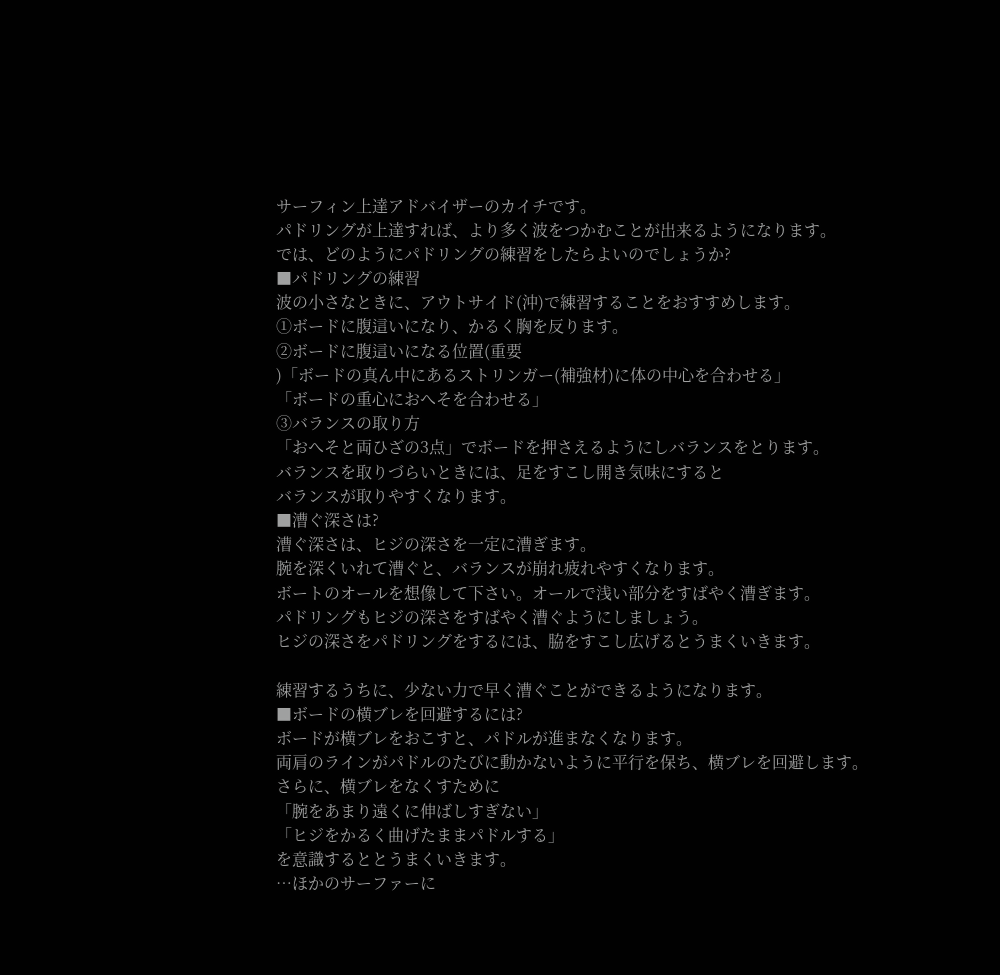サーフィン上達アドバイザーのカイチです。
パドリングが上達すれば、より多く波をつかむことが出来るようになります。
では、どのようにパドリングの練習をしたらよいのでしょうか?
■パドリングの練習
波の小さなときに、アウトサイド(沖)で練習することをおすすめします。
①ボードに腹這いになり、かるく胸を反ります。
②ボードに腹這いになる位置(重要
)「ボードの真ん中にあるストリンガー(補強材)に体の中心を合わせる」
「ボードの重心におへそを合わせる」
③バランスの取り方
「おへそと両ひざの3点」でボードを押さえるようにしバランスをとります。
バランスを取りづらいときには、足をすこし開き気味にすると
バランスが取りやすくなります。
■漕ぐ深さは?
漕ぐ深さは、ヒジの深さを一定に漕ぎます。
腕を深くいれて漕ぐと、バランスが崩れ疲れやすくなります。
ボートのオールを想像して下さい。オールで浅い部分をすばやく漕ぎます。
パドリングもヒジの深さをすばやく漕ぐようにしましょう。
ヒジの深さをパドリングをするには、脇をすこし広げるとうまくいきます。

練習するうちに、少ない力で早く漕ぐことができるようになります。
■ボードの横ブレを回避するには?
ボードが横ブレをおこすと、パドルが進まなくなります。
両肩のラインがパドルのたびに動かないように平行を保ち、横ブレを回避します。
さらに、横ブレをなくすために
「腕をあまり遠くに伸ばしすぎない」
「ヒジをかるく曲げたままパドルする」
を意識するととうまくいきます。
…ほかのサーファーに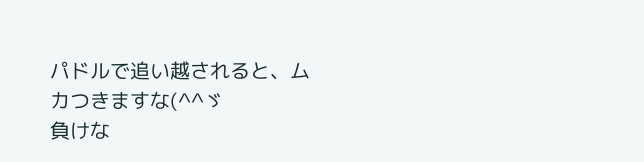パドルで追い越されると、ムカつきますな(^^ゞ
負けな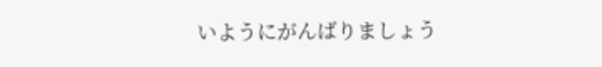いようにがんばりましょう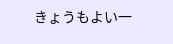きょうもよい一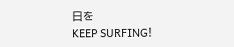日を
KEEP SURFING!